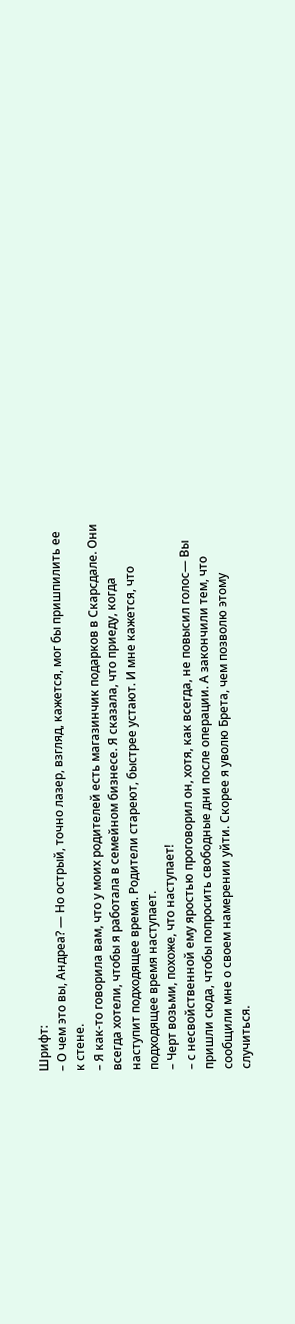Шрифт:
– О чем это вы, Андреа? — Но острый, точно лазер, взгляд, кажется, мог бы пришпилить ее к стене.
– Я как-то говорила вам, что у моих родителей есть магазинчик подарков в Скарсдале. Они всегда хотели, чтобы я работала в семейном бизнесе. Я сказала, что приеду, когда наступит подходящее время. Родители стареют, быстрее устают. И мне кажется, что подходящее время наступает.
– Черт возьми, похоже, что наступает!
– с несвойственной ему яростью проговорил он, хотя, как всегда, не повысил голос— Вы пришли сюда, чтобы попросить свободные дни после операции. А закончили тем, что сообщили мне о своем намерении уйти. Скорее я уволю Брета, чем позволю этому случиться.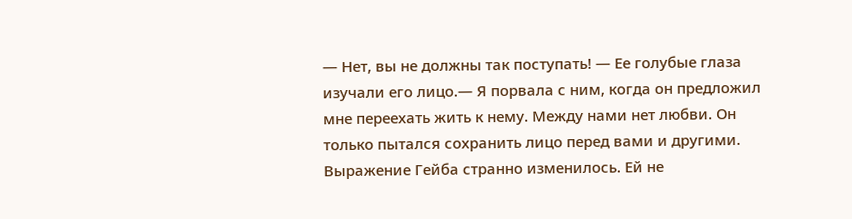— Нет, вы не должны так поступать! — Ее голубые глаза изучали его лицо.— Я порвала с ним, когда он предложил мне переехать жить к нему. Между нами нет любви. Он только пытался сохранить лицо перед вами и другими.
Выражение Гейба странно изменилось. Ей не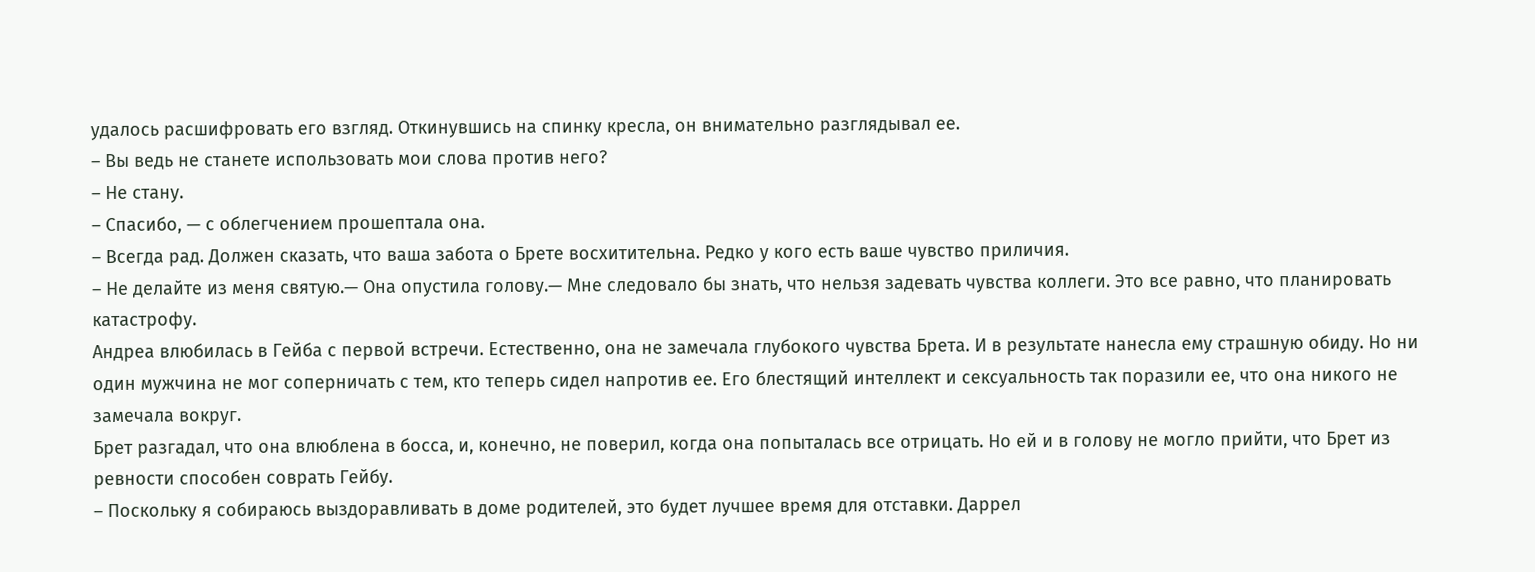удалось расшифровать его взгляд. Откинувшись на спинку кресла, он внимательно разглядывал ее.
– Вы ведь не станете использовать мои слова против него?
– Не стану.
– Спасибо, — с облегчением прошептала она.
– Всегда рад. Должен сказать, что ваша забота о Брете восхитительна. Редко у кого есть ваше чувство приличия.
– Не делайте из меня святую.— Она опустила голову.— Мне следовало бы знать, что нельзя задевать чувства коллеги. Это все равно, что планировать катастрофу.
Андреа влюбилась в Гейба с первой встречи. Естественно, она не замечала глубокого чувства Брета. И в результате нанесла ему страшную обиду. Но ни один мужчина не мог соперничать с тем, кто теперь сидел напротив ее. Его блестящий интеллект и сексуальность так поразили ее, что она никого не замечала вокруг.
Брет разгадал, что она влюблена в босса, и, конечно, не поверил, когда она попыталась все отрицать. Но ей и в голову не могло прийти, что Брет из ревности способен соврать Гейбу.
– Поскольку я собираюсь выздоравливать в доме родителей, это будет лучшее время для отставки. Даррел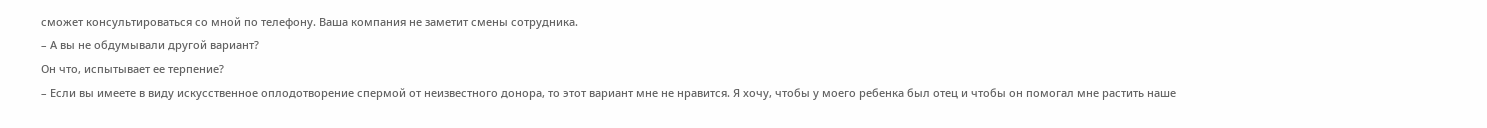сможет консультироваться со мной по телефону. Ваша компания не заметит смены сотрудника.
– А вы не обдумывали другой вариант?
Он что, испытывает ее терпение?
– Если вы имеете в виду искусственное оплодотворение спермой от неизвестного донора, то этот вариант мне не нравится. Я хочу, чтобы у моего ребенка был отец и чтобы он помогал мне растить наше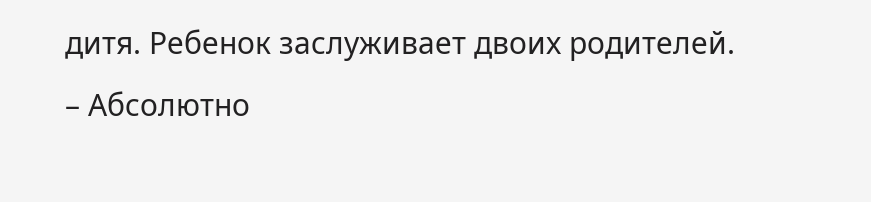дитя. Ребенок заслуживает двоих родителей.
– Абсолютно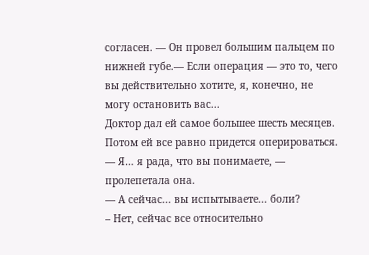согласен. — Он провел большим пальцем по нижней губе.— Если операция — это то, чего вы действительно хотите, я, конечно, не могу остановить вас...
Доктор дал ей самое большее шесть месяцев. Потом ей все равно придется оперироваться.
— Я… я рада, что вы понимаете, — пролепетала она.
— А сейчас... вы испытываете... боли?
– Нет, сейчас все относительно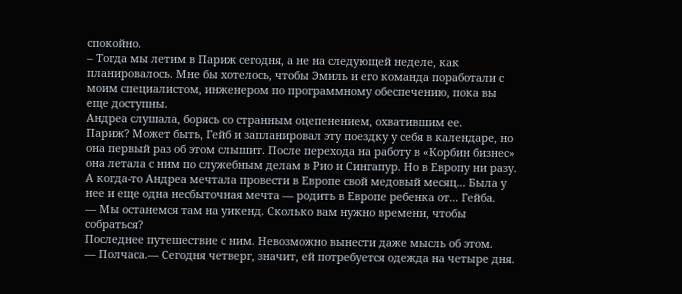спокойно.
– Тогда мы летим в Париж сегодня, а не на следующей неделе, как планировалось. Мне бы хотелось, чтобы Эмиль и его команда поработали с моим специалистом, инженером по программному обеспечению, пока вы еще доступны.
Андреа слушала, борясь со странным оцепенением, охватившим ее.
Париж? Может быть, Гейб и запланировал эту поездку у себя в календаре, но она первый раз об этом слышит. После перехода на работу в «Корбин бизнес» она летала с ним по служебным делам в Рио и Сингапур. Но в Европу ни разу. А когда-то Андреа мечтала провести в Европе свой медовый месяц... Была у нее и еще одна несбыточная мечта — родить в Европе ребенка от... Гейба.
— Мы останемся там на уикенд. Сколько вам нужно времени, чтобы собраться?
Последнее путешествие с ним. Невозможно вынести даже мысль об этом.
— Полчаса.— Сегодня четверг, значит, ей потребуется одежда на четыре дня.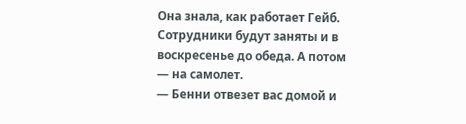Она знала, как работает Гейб. Сотрудники будут заняты и в воскресенье до обеда. А потом — на самолет.
— Бенни отвезет вас домой и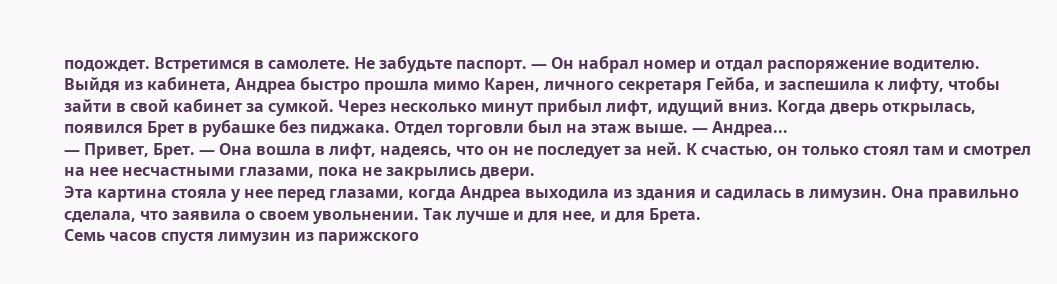подождет. Встретимся в самолете. Не забудьте паспорт. — Он набрал номер и отдал распоряжение водителю.
Выйдя из кабинета, Андреа быстро прошла мимо Карен, личного секретаря Гейба, и заспешила к лифту, чтобы зайти в свой кабинет за сумкой. Через несколько минут прибыл лифт, идущий вниз. Когда дверь открылась, появился Брет в рубашке без пиджака. Отдел торговли был на этаж выше. — Андреа...
— Привет, Брет. — Она вошла в лифт, надеясь, что он не последует за ней. К счастью, он только стоял там и смотрел на нее несчастными глазами, пока не закрылись двери.
Эта картина стояла у нее перед глазами, когда Андреа выходила из здания и садилась в лимузин. Она правильно сделала, что заявила о своем увольнении. Так лучше и для нее, и для Брета.
Семь часов спустя лимузин из парижского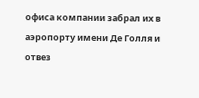офиса компании забрал их в аэропорту имени Де Голля и отвез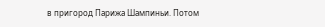в пригород Парижа Шампиньи. Потом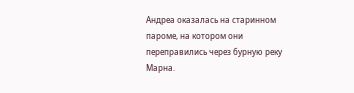Андреа оказалась на старинном пароме, на котором они переправились через бурную реку Марна.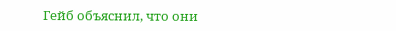Гейб объяснил, что они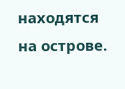находятся на острове.